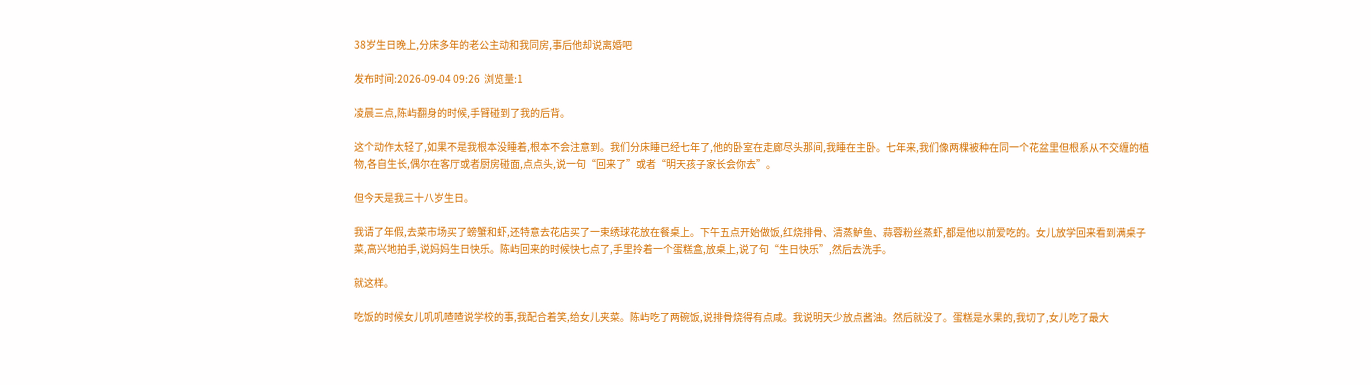38岁生日晚上,分床多年的老公主动和我同房,事后他却说离婚吧

发布时间:2026-09-04 09:26  浏览量:1

凌晨三点,陈屿翻身的时候,手臂碰到了我的后背。

这个动作太轻了,如果不是我根本没睡着,根本不会注意到。我们分床睡已经七年了,他的卧室在走廊尽头那间,我睡在主卧。七年来,我们像两棵被种在同一个花盆里但根系从不交缠的植物,各自生长,偶尔在客厅或者厨房碰面,点点头,说一句“回来了”或者“明天孩子家长会你去”。

但今天是我三十八岁生日。

我请了年假,去菜市场买了螃蟹和虾,还特意去花店买了一束绣球花放在餐桌上。下午五点开始做饭,红烧排骨、清蒸鲈鱼、蒜蓉粉丝蒸虾,都是他以前爱吃的。女儿放学回来看到满桌子菜,高兴地拍手,说妈妈生日快乐。陈屿回来的时候快七点了,手里拎着一个蛋糕盒,放桌上,说了句“生日快乐”,然后去洗手。

就这样。

吃饭的时候女儿叽叽喳喳说学校的事,我配合着笑,给女儿夹菜。陈屿吃了两碗饭,说排骨烧得有点咸。我说明天少放点酱油。然后就没了。蛋糕是水果的,我切了,女儿吃了最大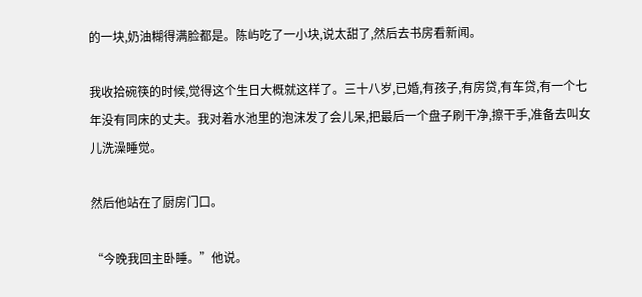的一块,奶油糊得满脸都是。陈屿吃了一小块,说太甜了,然后去书房看新闻。

我收拾碗筷的时候,觉得这个生日大概就这样了。三十八岁,已婚,有孩子,有房贷,有车贷,有一个七年没有同床的丈夫。我对着水池里的泡沫发了会儿呆,把最后一个盘子刷干净,擦干手,准备去叫女儿洗澡睡觉。

然后他站在了厨房门口。

“今晚我回主卧睡。”他说。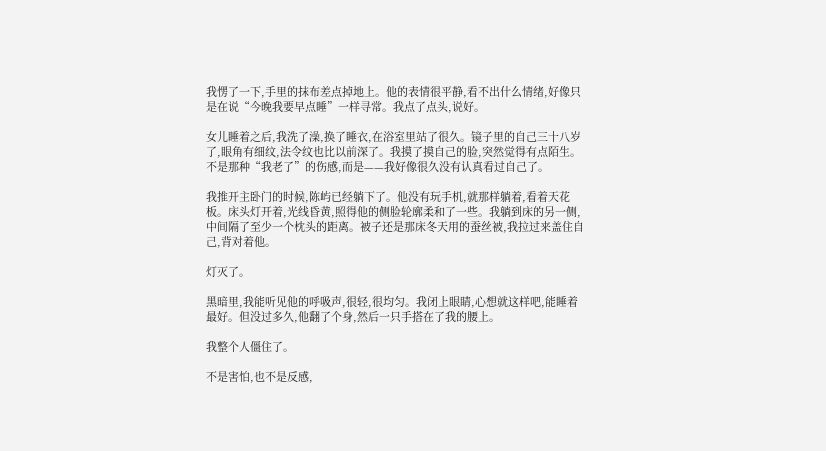我愣了一下,手里的抹布差点掉地上。他的表情很平静,看不出什么情绪,好像只是在说“今晚我要早点睡”一样寻常。我点了点头,说好。

女儿睡着之后,我洗了澡,换了睡衣,在浴室里站了很久。镜子里的自己三十八岁了,眼角有细纹,法令纹也比以前深了。我摸了摸自己的脸,突然觉得有点陌生。不是那种“我老了”的伤感,而是——我好像很久没有认真看过自己了。

我推开主卧门的时候,陈屿已经躺下了。他没有玩手机,就那样躺着,看着天花板。床头灯开着,光线昏黄,照得他的侧脸轮廓柔和了一些。我躺到床的另一侧,中间隔了至少一个枕头的距离。被子还是那床冬天用的蚕丝被,我拉过来盖住自己,背对着他。

灯灭了。

黑暗里,我能听见他的呼吸声,很轻,很均匀。我闭上眼睛,心想就这样吧,能睡着最好。但没过多久,他翻了个身,然后一只手搭在了我的腰上。

我整个人僵住了。

不是害怕,也不是反感,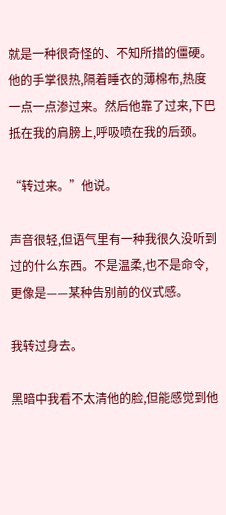就是一种很奇怪的、不知所措的僵硬。他的手掌很热,隔着睡衣的薄棉布,热度一点一点渗过来。然后他靠了过来,下巴抵在我的肩膀上,呼吸喷在我的后颈。

“转过来。”他说。

声音很轻,但语气里有一种我很久没听到过的什么东西。不是温柔,也不是命令,更像是——某种告别前的仪式感。

我转过身去。

黑暗中我看不太清他的脸,但能感觉到他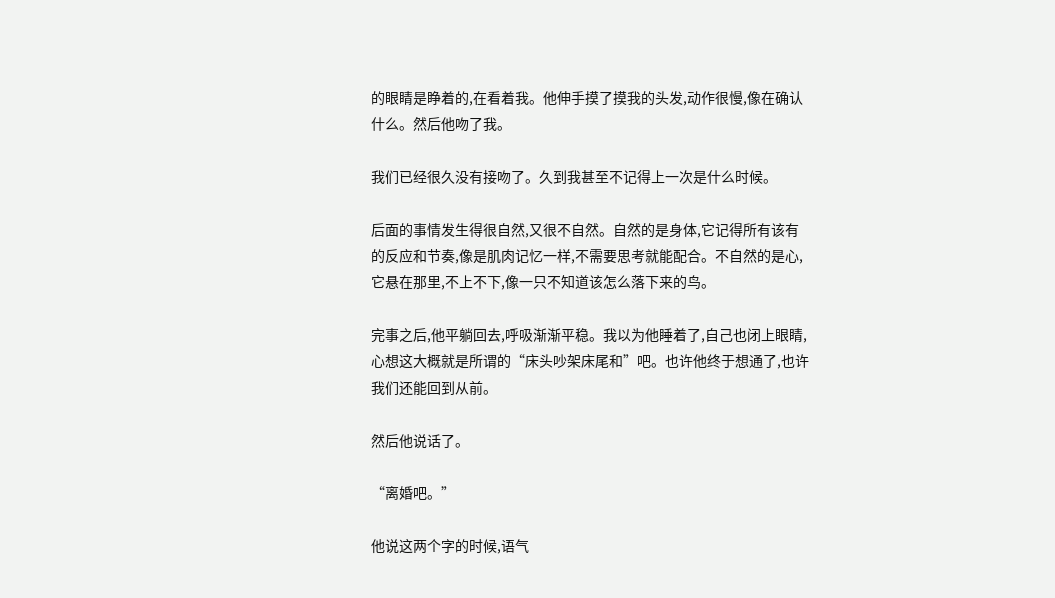的眼睛是睁着的,在看着我。他伸手摸了摸我的头发,动作很慢,像在确认什么。然后他吻了我。

我们已经很久没有接吻了。久到我甚至不记得上一次是什么时候。

后面的事情发生得很自然,又很不自然。自然的是身体,它记得所有该有的反应和节奏,像是肌肉记忆一样,不需要思考就能配合。不自然的是心,它悬在那里,不上不下,像一只不知道该怎么落下来的鸟。

完事之后,他平躺回去,呼吸渐渐平稳。我以为他睡着了,自己也闭上眼睛,心想这大概就是所谓的“床头吵架床尾和”吧。也许他终于想通了,也许我们还能回到从前。

然后他说话了。

“离婚吧。”

他说这两个字的时候,语气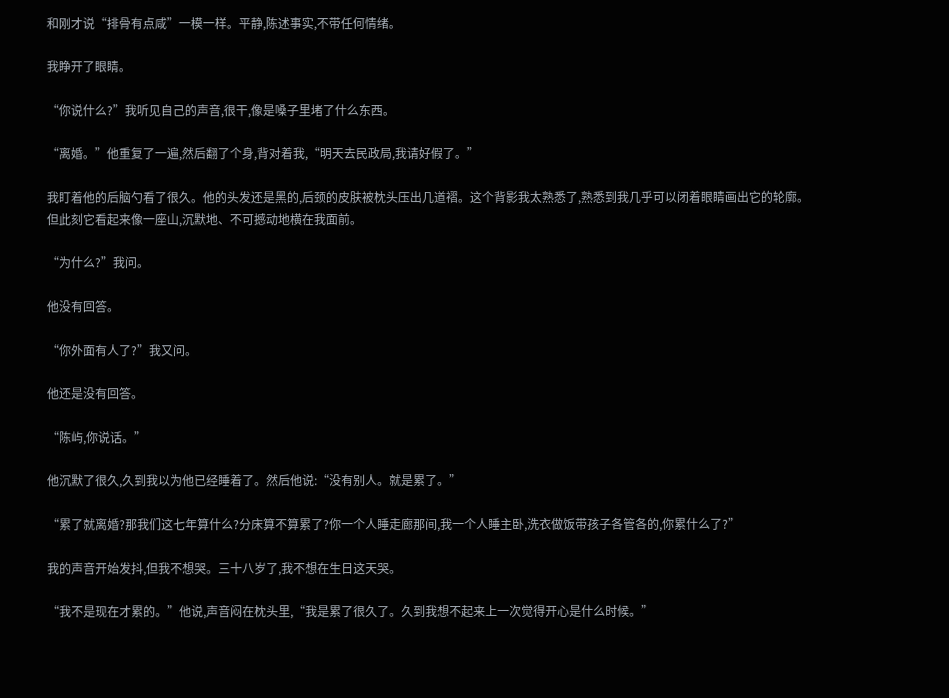和刚才说“排骨有点咸”一模一样。平静,陈述事实,不带任何情绪。

我睁开了眼睛。

“你说什么?”我听见自己的声音,很干,像是嗓子里堵了什么东西。

“离婚。”他重复了一遍,然后翻了个身,背对着我,“明天去民政局,我请好假了。”

我盯着他的后脑勺看了很久。他的头发还是黑的,后颈的皮肤被枕头压出几道褶。这个背影我太熟悉了,熟悉到我几乎可以闭着眼睛画出它的轮廓。但此刻它看起来像一座山,沉默地、不可撼动地横在我面前。

“为什么?”我问。

他没有回答。

“你外面有人了?”我又问。

他还是没有回答。

“陈屿,你说话。”

他沉默了很久,久到我以为他已经睡着了。然后他说:“没有别人。就是累了。”

“累了就离婚?那我们这七年算什么?分床算不算累了?你一个人睡走廊那间,我一个人睡主卧,洗衣做饭带孩子各管各的,你累什么了?”

我的声音开始发抖,但我不想哭。三十八岁了,我不想在生日这天哭。

“我不是现在才累的。”他说,声音闷在枕头里,“我是累了很久了。久到我想不起来上一次觉得开心是什么时候。”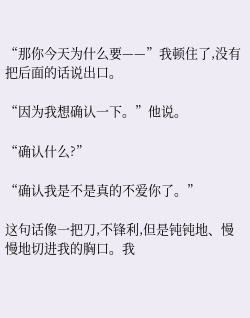“那你今天为什么要——”我顿住了,没有把后面的话说出口。

“因为我想确认一下。”他说。

“确认什么?”

“确认我是不是真的不爱你了。”

这句话像一把刀,不锋利,但是钝钝地、慢慢地切进我的胸口。我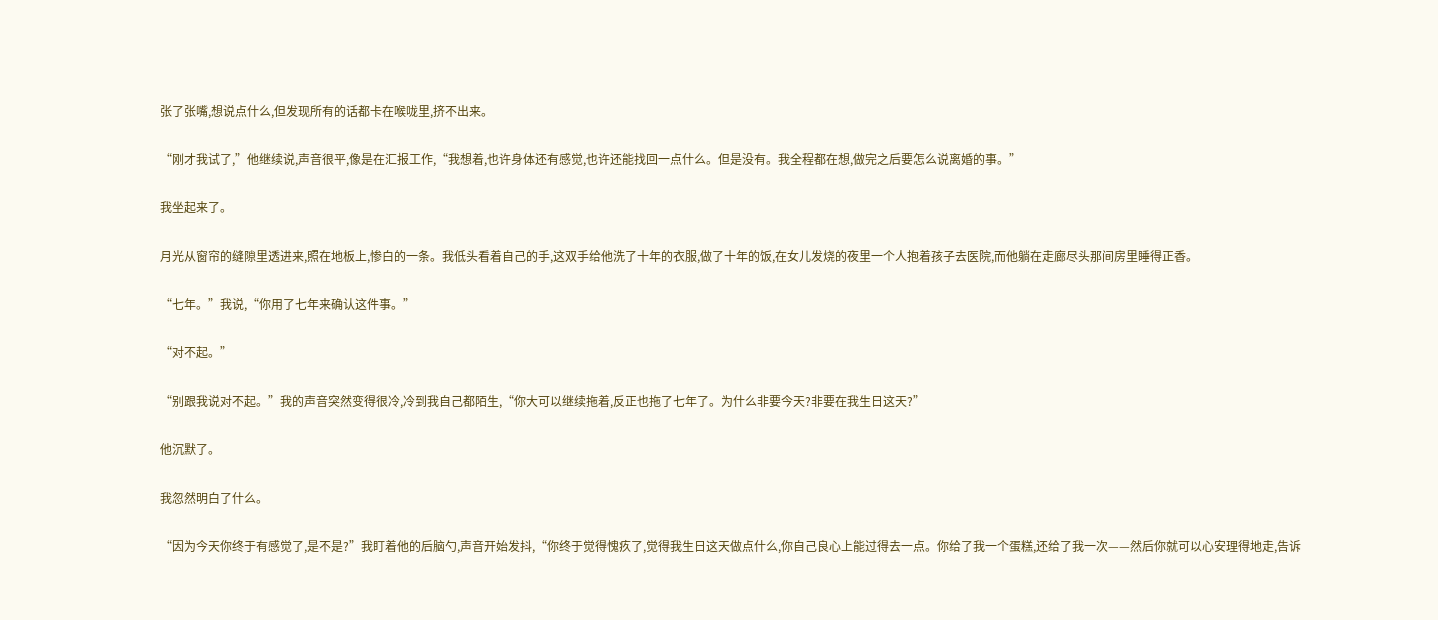张了张嘴,想说点什么,但发现所有的话都卡在喉咙里,挤不出来。

“刚才我试了,”他继续说,声音很平,像是在汇报工作,“我想着,也许身体还有感觉,也许还能找回一点什么。但是没有。我全程都在想,做完之后要怎么说离婚的事。”

我坐起来了。

月光从窗帘的缝隙里透进来,照在地板上,惨白的一条。我低头看着自己的手,这双手给他洗了十年的衣服,做了十年的饭,在女儿发烧的夜里一个人抱着孩子去医院,而他躺在走廊尽头那间房里睡得正香。

“七年。”我说,“你用了七年来确认这件事。”

“对不起。”

“别跟我说对不起。”我的声音突然变得很冷,冷到我自己都陌生,“你大可以继续拖着,反正也拖了七年了。为什么非要今天?非要在我生日这天?”

他沉默了。

我忽然明白了什么。

“因为今天你终于有感觉了,是不是?”我盯着他的后脑勺,声音开始发抖,“你终于觉得愧疚了,觉得我生日这天做点什么,你自己良心上能过得去一点。你给了我一个蛋糕,还给了我一次——然后你就可以心安理得地走,告诉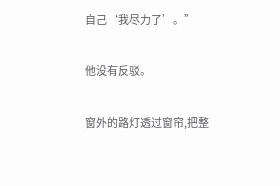自己‘我尽力了’。”

他没有反驳。

窗外的路灯透过窗帘,把整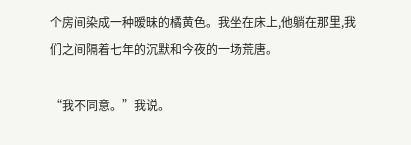个房间染成一种暧昧的橘黄色。我坐在床上,他躺在那里,我们之间隔着七年的沉默和今夜的一场荒唐。

“我不同意。”我说。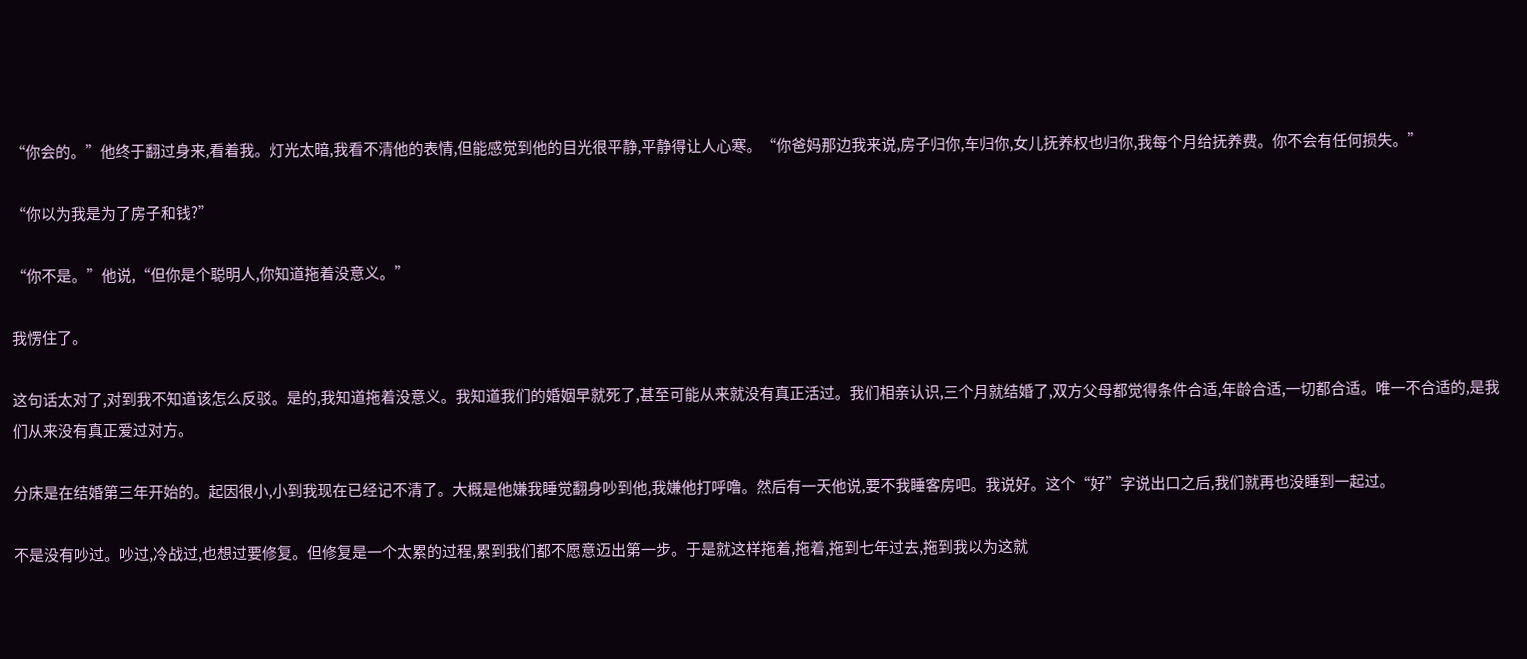“你会的。”他终于翻过身来,看着我。灯光太暗,我看不清他的表情,但能感觉到他的目光很平静,平静得让人心寒。“你爸妈那边我来说,房子归你,车归你,女儿抚养权也归你,我每个月给抚养费。你不会有任何损失。”

“你以为我是为了房子和钱?”

“你不是。”他说,“但你是个聪明人,你知道拖着没意义。”

我愣住了。

这句话太对了,对到我不知道该怎么反驳。是的,我知道拖着没意义。我知道我们的婚姻早就死了,甚至可能从来就没有真正活过。我们相亲认识,三个月就结婚了,双方父母都觉得条件合适,年龄合适,一切都合适。唯一不合适的,是我们从来没有真正爱过对方。

分床是在结婚第三年开始的。起因很小,小到我现在已经记不清了。大概是他嫌我睡觉翻身吵到他,我嫌他打呼噜。然后有一天他说,要不我睡客房吧。我说好。这个“好”字说出口之后,我们就再也没睡到一起过。

不是没有吵过。吵过,冷战过,也想过要修复。但修复是一个太累的过程,累到我们都不愿意迈出第一步。于是就这样拖着,拖着,拖到七年过去,拖到我以为这就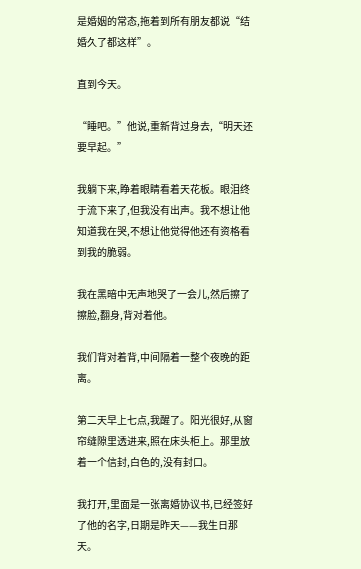是婚姻的常态,拖着到所有朋友都说“结婚久了都这样”。

直到今天。

“睡吧。”他说,重新背过身去,“明天还要早起。”

我躺下来,睁着眼睛看着天花板。眼泪终于流下来了,但我没有出声。我不想让他知道我在哭,不想让他觉得他还有资格看到我的脆弱。

我在黑暗中无声地哭了一会儿,然后擦了擦脸,翻身,背对着他。

我们背对着背,中间隔着一整个夜晚的距离。

第二天早上七点,我醒了。阳光很好,从窗帘缝隙里透进来,照在床头柜上。那里放着一个信封,白色的,没有封口。

我打开,里面是一张离婚协议书,已经签好了他的名字,日期是昨天——我生日那天。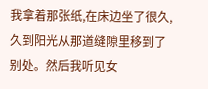我拿着那张纸,在床边坐了很久,久到阳光从那道缝隙里移到了别处。然后我听见女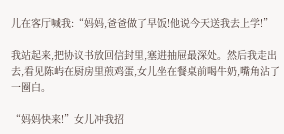儿在客厅喊我:“妈妈,爸爸做了早饭!他说今天送我去上学!”

我站起来,把协议书放回信封里,塞进抽屉最深处。然后我走出去,看见陈屿在厨房里煎鸡蛋,女儿坐在餐桌前喝牛奶,嘴角沾了一圈白。

“妈妈快来!”女儿冲我招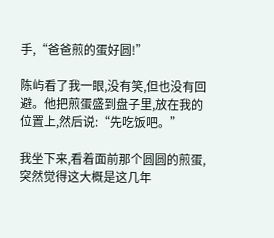手,“爸爸煎的蛋好圆!”

陈屿看了我一眼,没有笑,但也没有回避。他把煎蛋盛到盘子里,放在我的位置上,然后说:“先吃饭吧。”

我坐下来,看着面前那个圆圆的煎蛋,突然觉得这大概是这几年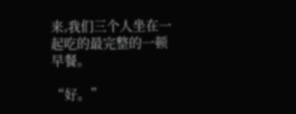来,我们三个人坐在一起吃的最完整的一顿早餐。

“好。”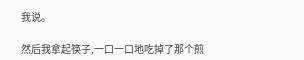我说。

然后我拿起筷子,一口一口地吃掉了那个煎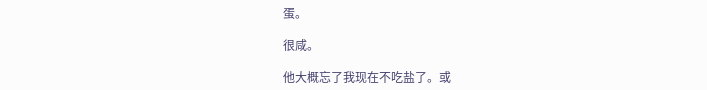蛋。

很咸。

他大概忘了我现在不吃盐了。或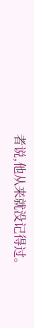者说,他从来就没记得过。